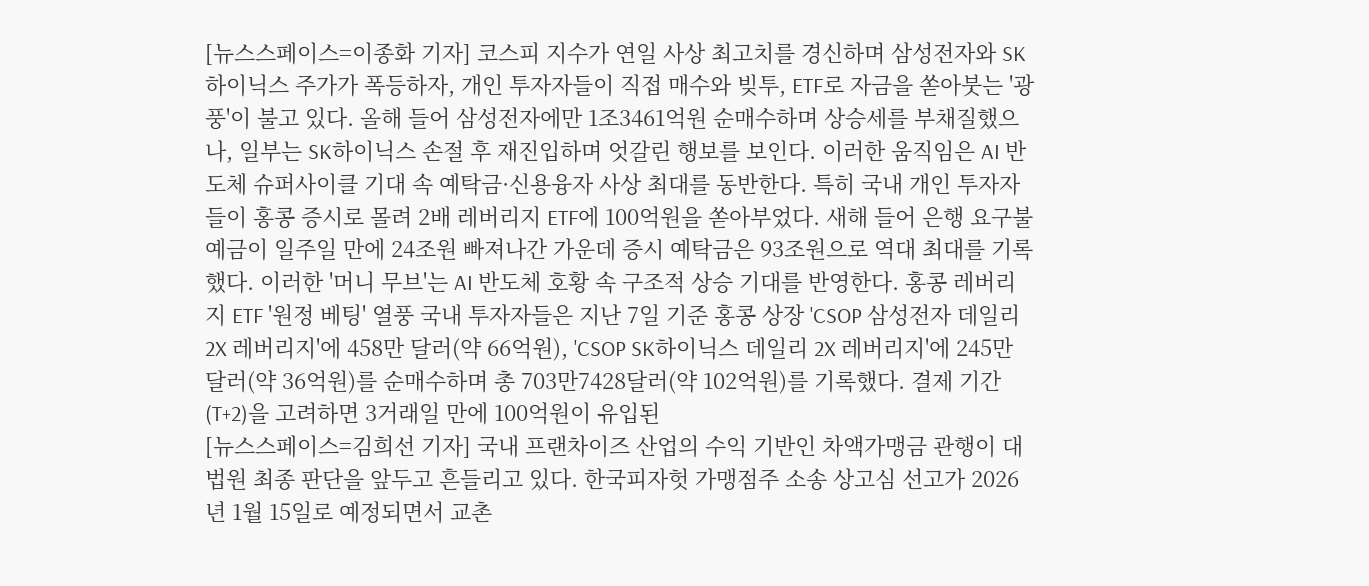[뉴스스페이스=이종화 기자] 코스피 지수가 연일 사상 최고치를 경신하며 삼성전자와 SK하이닉스 주가가 폭등하자, 개인 투자자들이 직접 매수와 빚투, ETF로 자금을 쏟아붓는 '광풍'이 불고 있다. 올해 들어 삼성전자에만 1조3461억원 순매수하며 상승세를 부채질했으나, 일부는 SK하이닉스 손절 후 재진입하며 엇갈린 행보를 보인다. 이러한 움직임은 AI 반도체 슈퍼사이클 기대 속 예탁금·신용융자 사상 최대를 동반한다. 특히 국내 개인 투자자들이 홍콩 증시로 몰려 2배 레버리지 ETF에 100억원을 쏟아부었다. 새해 들어 은행 요구불예금이 일주일 만에 24조원 빠져나간 가운데 증시 예탁금은 93조원으로 역대 최대를 기록했다. 이러한 '머니 무브'는 AI 반도체 호황 속 구조적 상승 기대를 반영한다. 홍콩 레버리지 ETF '원정 베팅' 열풍 국내 투자자들은 지난 7일 기준 홍콩 상장 'CSOP 삼성전자 데일리 2X 레버리지'에 458만 달러(약 66억원), 'CSOP SK하이닉스 데일리 2X 레버리지'에 245만 달러(약 36억원)를 순매수하며 총 703만7428달러(약 102억원)를 기록했다. 결제 기간(T+2)을 고려하면 3거래일 만에 100억원이 유입된
[뉴스스페이스=김희선 기자] 국내 프랜차이즈 산업의 수익 기반인 차액가맹금 관행이 대법원 최종 판단을 앞두고 흔들리고 있다. 한국피자헛 가맹점주 소송 상고심 선고가 2026년 1월 15일로 예정되면서 교촌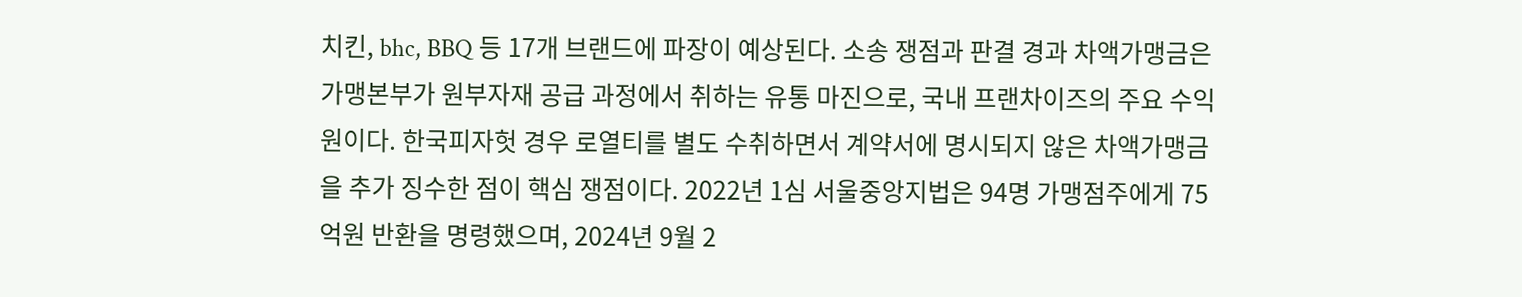치킨, bhc, BBQ 등 17개 브랜드에 파장이 예상된다. 소송 쟁점과 판결 경과 차액가맹금은 가맹본부가 원부자재 공급 과정에서 취하는 유통 마진으로, 국내 프랜차이즈의 주요 수익원이다. 한국피자헛 경우 로열티를 별도 수취하면서 계약서에 명시되지 않은 차액가맹금을 추가 징수한 점이 핵심 쟁점이다. 2022년 1심 서울중앙지법은 94명 가맹점주에게 75억원 반환을 명령했으며, 2024년 9월 2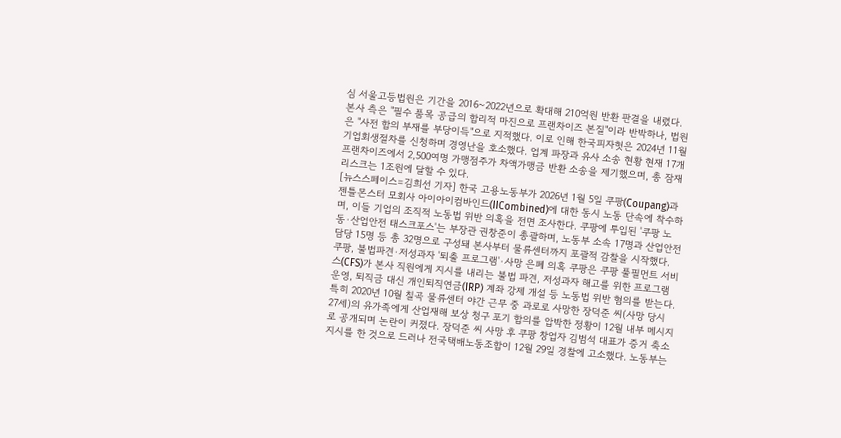심 서울고등법원은 기간을 2016~2022년으로 확대해 210억원 반환 판결을 내렸다. 본사 측은 "필수 품목 공급의 합리적 마진으로 프랜차이즈 본질"이라 반박하나, 법원은 "사전 합의 부재를 부당이득"으로 지적했다. 이로 인해 한국피자헛은 2024년 11월 기업회생절차를 신청하며 경영난을 호소했다. 업계 파장과 유사 소송 현황 현재 17개 프랜차이즈에서 2,500여명 가맹점주가 차액가맹금 반환 소송을 제기했으며, 총 잠재 리스크는 1조원에 달할 수 있다.
[뉴스스페이스=김희선 기자] 한국 고용노동부가 2026년 1월 5일 쿠팡(Coupang)과 젠틀몬스터 모회사 아이아이컴바인드(IICombined)에 대한 동시 노동 단속에 착수하며, 이들 기업의 조직적 노동법 위반 의혹을 전면 조사한다. 쿠팡에 투입된 '쿠팡 노동·산업안전 태스크포스'는 부장관 권창준이 총괄하며, 노동부 소속 17명과 산업안전 담당 15명 등 총 32명으로 구성돼 본사부터 물류센터까지 포괄적 감찰을 시작했다. 쿠팡, 불법파견·저성과자 '퇴출 프로그램'·사망 은폐 의혹 쿠팡은 쿠팡 풀필먼트 서비스(CFS)가 본사 직원에게 지시를 내리는 불법 파견, 저성과자 해고를 위한 프로그램 운영, 퇴직금 대신 개인퇴직연금(IRP) 계좌 강제 개설 등 노동법 위반 혐의를 받는다. 특히 2020년 10월 칠곡 물류센터 야간 근무 중 과로로 사망한 장덕준 씨(사망 당시 27세)의 유가족에게 산업재해 보상 청구 포기 합의를 압박한 정황이 12월 내부 메시지로 공개되며 논란이 커졌다. 장덕준 씨 사망 후 쿠팡 창업자 김범석 대표가 증거 축소 지시를 한 것으로 드러나 전국택배노동조합이 12월 29일 경찰에 고소했다. 노동부는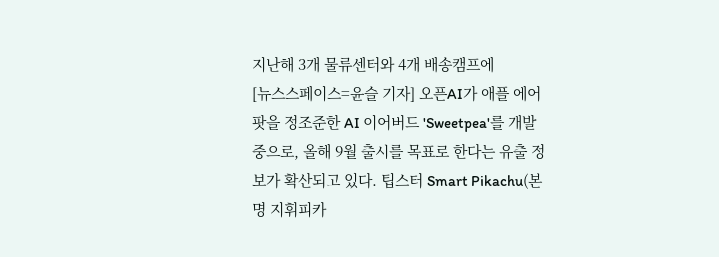지난해 3개 물류센터와 4개 배송캠프에
[뉴스스페이스=윤슬 기자] 오픈AI가 애플 에어팟을 정조준한 AI 이어버드 'Sweetpea'를 개발 중으로, 올해 9월 출시를 목표로 한다는 유출 정보가 확산되고 있다. 팁스터 Smart Pikachu(본명 지휘피카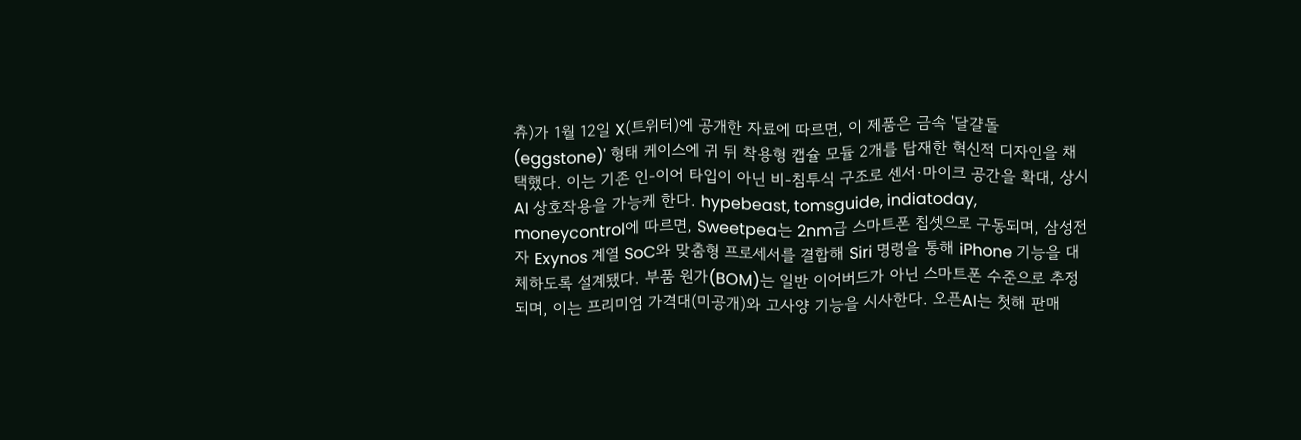츄)가 1월 12일 X(트위터)에 공개한 자료에 따르면, 이 제품은 금속 '달걀돌(eggstone)' 형태 케이스에 귀 뒤 착용형 캡슐 모듈 2개를 탑재한 혁신적 디자인을 채택했다. 이는 기존 인-이어 타입이 아닌 비-침투식 구조로 센서·마이크 공간을 확대, 상시 AI 상호작용을 가능케 한다. hypebeast, tomsguide, indiatoday, moneycontrol에 따르면, Sweetpea는 2nm급 스마트폰 칩셋으로 구동되며, 삼성전자 Exynos 계열 SoC와 맞춤형 프로세서를 결합해 Siri 명령을 통해 iPhone 기능을 대체하도록 설계됐다. 부품 원가(BOM)는 일반 이어버드가 아닌 스마트폰 수준으로 추정되며, 이는 프리미엄 가격대(미공개)와 고사양 기능을 시사한다. 오픈AI는 첫해 판매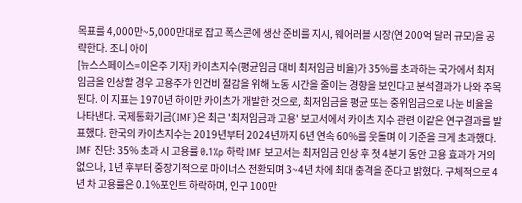목표를 4,000만~5,000만대로 잡고 폭스콘에 생산 준비를 지시, 웨어러블 시장(연 200억 달러 규모)을 공략한다. 조니 아이
[뉴스스페이스=이은주 기자] 카이츠지수(평균임금 대비 최저임금 비율)가 35%를 초과하는 국가에서 최저임금을 인상할 경우 고용주가 인건비 절감을 위해 노동 시간을 줄이는 경향을 보인다고 분석결과가 나와 주목된다. 이 지표는 1970년 하이만 카이츠가 개발한 것으로, 최저임금을 평균 또는 중위임금으로 나눈 비율을 나타낸다. 국제통화기금(IMF)은 최근 '최저임금과 고용' 보고서에서 카이츠 지수 관련 이같은 연구결과를 발표했다. 한국의 카이츠지수는 2019년부터 2024년까지 6년 연속 60%를 웃돌며 이 기준을 크게 초과했다. IMF 진단: 35% 초과 시 고용률 0.1%p 하락 IMF 보고서는 최저임금 인상 후 첫 4분기 동안 고용 효과가 거의 없으나, 1년 후부터 중장기적으로 마이너스 전환되며 3~4년 차에 최대 충격을 준다고 밝혔다. 구체적으로 4년 차 고용률은 0.1%포인트 하락하며, 인구 100만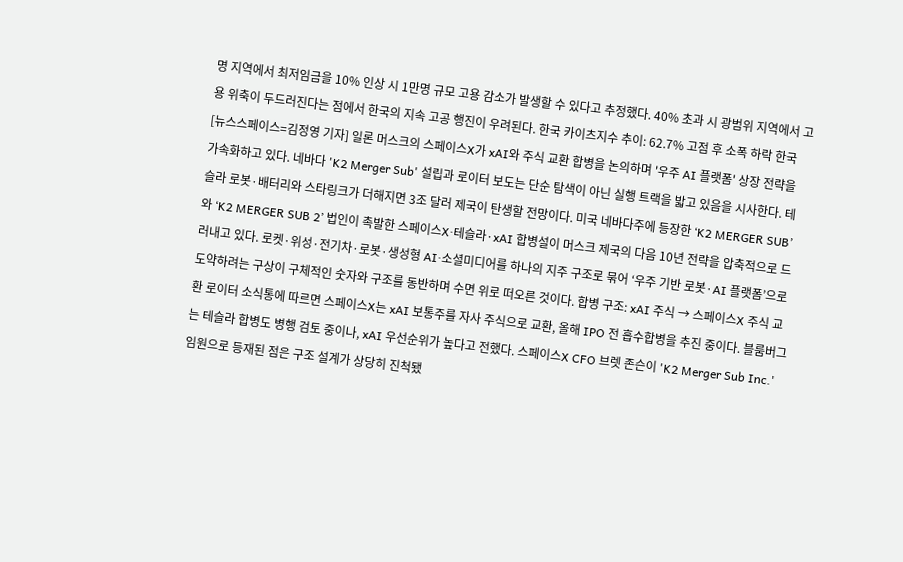명 지역에서 최저임금을 10% 인상 시 1만명 규모 고용 감소가 발생할 수 있다고 추정했다. 40% 초과 시 광범위 지역에서 고용 위축이 두드러진다는 점에서 한국의 지속 고공 행진이 우려된다. 한국 카이츠지수 추이: 62.7% 고점 후 소폭 하락 한국
[뉴스스페이스=김정영 기자] 일론 머스크의 스페이스X가 xAI와 주식 교환 합병을 논의하며 '우주 AI 플랫폼' 상장 전략을 가속화하고 있다. 네바다 'K2 Merger Sub' 설립과 로이터 보도는 단순 탐색이 아닌 실행 트랙을 밟고 있음을 시사한다. 테슬라 로봇·배터리와 스타링크가 더해지면 3조 달러 제국이 탄생할 전망이다. 미국 네바다주에 등장한 ‘K2 MERGER SUB’와 ‘K2 MERGER SUB 2’ 법인이 촉발한 스페이스X·테슬라·xAI 합병설이 머스크 제국의 다음 10년 전략을 압축적으로 드러내고 있다. 로켓·위성·전기차·로봇·생성형 AI·소셜미디어를 하나의 지주 구조로 묶어 ‘우주 기반 로봇·AI 플랫폼’으로 도약하려는 구상이 구체적인 숫자와 구조를 동반하며 수면 위로 떠오른 것이다. 합병 구조: xAI 주식 → 스페이스X 주식 교환 로이터 소식통에 따르면 스페이스X는 xAI 보통주를 자사 주식으로 교환, 올해 IPO 전 흡수합병을 추진 중이다. 블룸버그는 테슬라 합병도 병행 검토 중이나, xAI 우선순위가 높다고 전했다. 스페이스X CFO 브렛 존슨이 'K2 Merger Sub Inc.' 임원으로 등재된 점은 구조 설계가 상당히 진척됐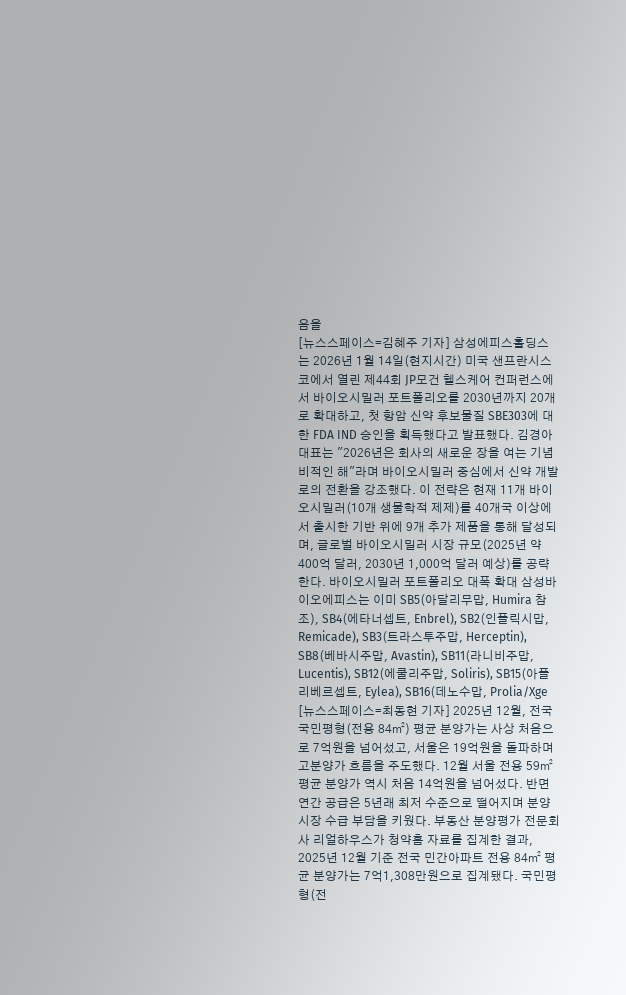음을
[뉴스스페이스=김혜주 기자] 삼성에피스홀딩스는 2026년 1월 14일(현지시간) 미국 샌프란시스코에서 열린 제44회 JP모건 헬스케어 컨퍼런스에서 바이오시밀러 포트폴리오를 2030년까지 20개로 확대하고, 첫 항암 신약 후보물질 SBE303에 대한 FDA IND 승인을 획득했다고 발표했다. 김경아 대표는 "2026년은 회사의 새로운 장을 여는 기념비적인 해"라며 바이오시밀러 중심에서 신약 개발로의 전환을 강조했다. 이 전략은 현재 11개 바이오시밀러(10개 생물학적 제제)를 40개국 이상에서 출시한 기반 위에 9개 추가 제품을 통해 달성되며, 글로벌 바이오시밀러 시장 규모(2025년 약 400억 달러, 2030년 1,000억 달러 예상)를 공략한다. 바이오시밀러 포트폴리오 대폭 확대 삼성바이오에피스는 이미 SB5(아달리무맙, Humira 참조), SB4(에타너셉트, Enbrel), SB2(인플릭시맙, Remicade), SB3(트라스투주맙, Herceptin), SB8(베바시주맙, Avastin), SB11(라니비주맙, Lucentis), SB12(에쿨리주맙, Soliris), SB15(아플리베르셉트, Eylea), SB16(데노수맙, Prolia/Xge
[뉴스스페이스=최동현 기자] 2025년 12월, 전국 국민평형(전용 84㎡) 평균 분양가는 사상 처음으로 7억원을 넘어섰고, 서울은 19억원을 돌파하며 고분양가 흐름을 주도했다. 12월 서울 전용 59㎡ 평균 분양가 역시 처음 14억원을 넘어섰다. 반면 연간 공급은 5년래 최저 수준으로 떨어지며 분양시장 수급 부담을 키웠다. 부동산 분양평가 전문회사 리얼하우스가 청약홈 자료를 집계한 결과, 2025년 12월 기준 전국 민간아파트 전용 84㎡ 평균 분양가는 7억1,308만원으로 집계됐다. 국민평형(전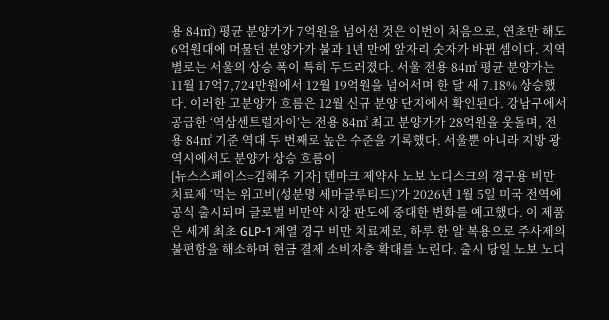용 84㎡) 평균 분양가가 7억원을 넘어선 것은 이번이 처음으로, 연초만 해도 6억원대에 머물던 분양가가 불과 1년 만에 앞자리 숫자가 바뀐 셈이다. 지역별로는 서울의 상승 폭이 특히 두드러졌다. 서울 전용 84㎡ 평균 분양가는 11월 17억7,724만원에서 12월 19억원을 넘어서며 한 달 새 7.18% 상승했다. 이러한 고분양가 흐름은 12월 신규 분양 단지에서 확인된다. 강남구에서 공급한 ‘역삼센트럴자이’는 전용 84㎡ 최고 분양가가 28억원을 웃돌며, 전용 84㎡ 기준 역대 두 번째로 높은 수준을 기록했다. 서울뿐 아니라 지방 광역시에서도 분양가 상승 흐름이
[뉴스스페이스=김혜주 기자] 덴마크 제약사 노보 노디스크의 경구용 비만 치료제 ‘먹는 위고비(성분명 세마글루티드)’가 2026년 1월 5일 미국 전역에 공식 출시되며 글로벌 비만약 시장 판도에 중대한 변화를 예고했다. 이 제품은 세계 최초 GLP-1 계열 경구 비만 치료제로, 하루 한 알 복용으로 주사제의 불편함을 해소하며 현금 결제 소비자층 확대를 노린다. 출시 당일 노보 노디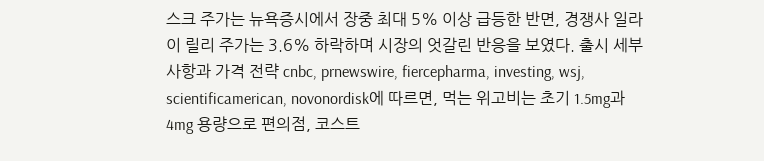스크 주가는 뉴욕증시에서 장중 최대 5% 이상 급등한 반면, 경쟁사 일라이 릴리 주가는 3.6% 하락하며 시장의 엇갈린 반응을 보였다. 출시 세부 사항과 가격 전략 cnbc, prnewswire, fiercepharma, investing, wsj, scientificamerican, novonordisk에 따르면, 먹는 위고비는 초기 1.5mg과 4mg 용량으로 편의점, 코스트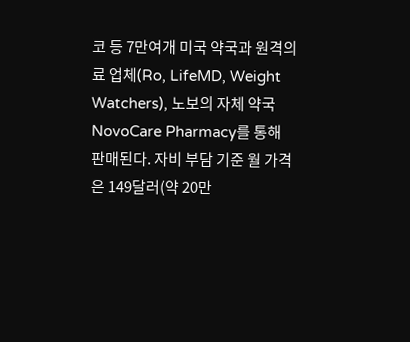코 등 7만여개 미국 약국과 원격의료 업체(Ro, LifeMD, Weight Watchers), 노보의 자체 약국 NovoCare Pharmacy를 통해 판매된다. 자비 부담 기준 월 가격은 149달러(약 20만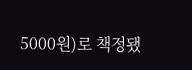5000원)로 책정됐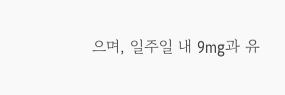으며, 일주일 내 9mg과 유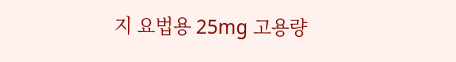지 요법용 25mg 고용량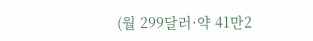(월 299달러·약 41만2